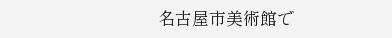名古屋市美術館で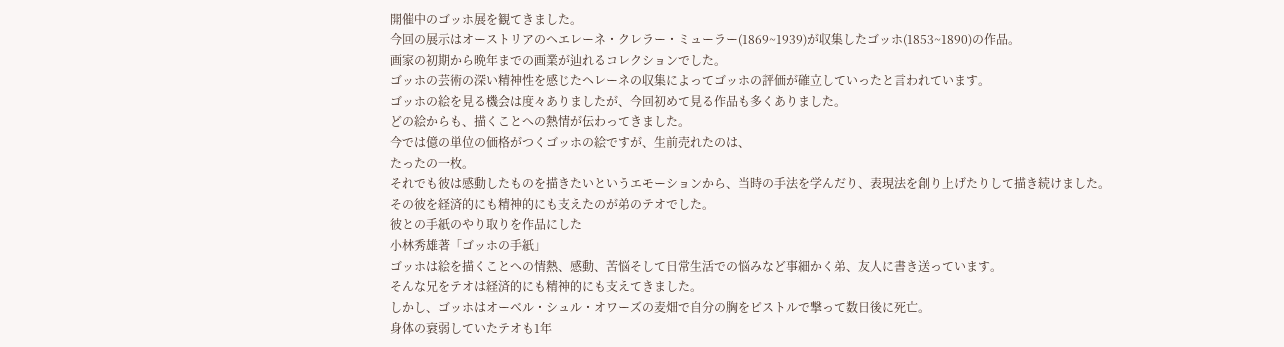開催中のゴッホ展を観てきました。
今回の展示はオーストリアのヘエレーネ・クレラー・ミューラー(1869~1939)が収集したゴッホ(1853~1890)の作品。
画家の初期から晩年までの画業が辿れるコレクションでした。
ゴッホの芸術の深い精神性を感じたヘレーネの収集によってゴッホの評価が確立していったと言われています。
ゴッホの絵を見る機会は度々ありましたが、今回初めて見る作品も多くありました。
どの絵からも、描くことへの熱情が伝わってきました。
今では億の単位の価格がつくゴッホの絵ですが、生前売れたのは、
たったの一枚。
それでも彼は感動したものを描きたいというエモーションから、当時の手法を学んだり、表現法を創り上げたりして描き続けました。
その彼を経済的にも精神的にも支えたのが弟のテオでした。
彼との手紙のやり取りを作品にした
小林秀雄著「ゴッホの手紙」
ゴッホは絵を描くことへの情熱、感動、苦悩そして日常生活での悩みなど事細かく弟、友人に書き送っています。
そんな兄をテオは経済的にも精神的にも支えてきました。
しかし、ゴッホはオーベル・シュル・オワーズの麦畑で自分の胸をピストルで撃って数日後に死亡。
身体の衰弱していたテオも1年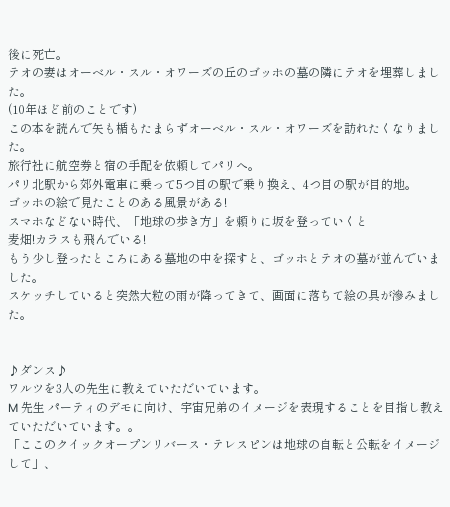後に死亡。
テオの妻はオーベル・スル・オワーズの丘のゴッホの墓の隣にテオを埋葬しました。
(10年ほど前のことです)
この本を読んで矢も楯もたまらずオーベル・スル・オワーズを訪れたくなりました。
旅行社に航空券と宿の手配を依頼してパリへ。
パリ北駅から郊外電車に乗って5つ目の駅で乗り換え、4つ目の駅が目的地。
ゴッホの絵で見たことのある風景がある!
スマホなどない時代、「地球の歩き方」を頼りに坂を登っていくと
麦畑!カラスも飛んでいる!
もう少し登ったところにある墓地の中を探すと、ゴッホとテオの墓が並んでいました。
スケッチしていると突然大粒の雨が降ってきて、画面に落ちて絵の具が滲みました。


♪ダンス♪
ワルツを3人の先生に教えていただいています。
M 先生 パーティのデモに向け、宇宙兄弟のイメージを表現することを目指し教えていただいています。。
「ここのクイックオープンリバース・テレスピンは地球の自転と公転をイメージして」、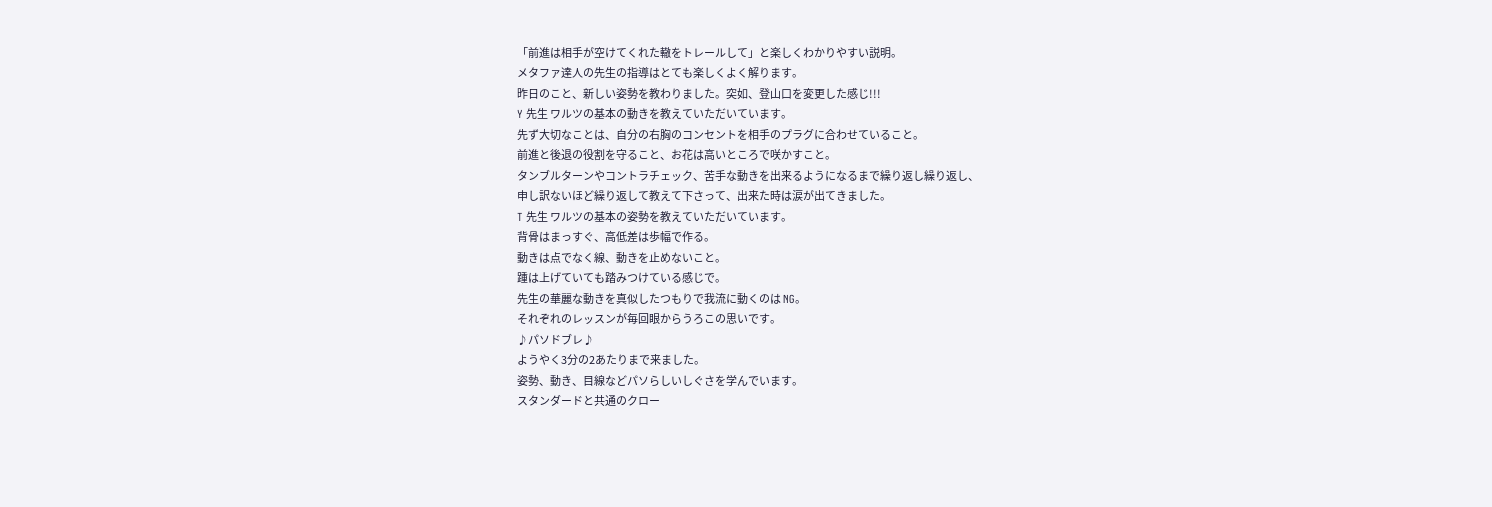「前進は相手が空けてくれた轍をトレールして」と楽しくわかりやすい説明。
メタファ達人の先生の指導はとても楽しくよく解ります。
昨日のこと、新しい姿勢を教わりました。突如、登山口を変更した感じ!!!
Y 先生 ワルツの基本の動きを教えていただいています。
先ず大切なことは、自分の右胸のコンセントを相手のプラグに合わせていること。
前進と後退の役割を守ること、お花は高いところで咲かすこと。
タンブルターンやコントラチェック、苦手な動きを出来るようになるまで繰り返し繰り返し、
申し訳ないほど繰り返して教えて下さって、出来た時は涙が出てきました。
T 先生 ワルツの基本の姿勢を教えていただいています。
背骨はまっすぐ、高低差は歩幅で作る。
動きは点でなく線、動きを止めないこと。
踵は上げていても踏みつけている感じで。
先生の華麗な動きを真似したつもりで我流に動くのは NG。
それぞれのレッスンが毎回眼からうろこの思いです。
♪パソドブレ♪
ようやく3分の2あたりまで来ました。
姿勢、動き、目線などパソらしいしぐさを学んでいます。
スタンダードと共通のクロー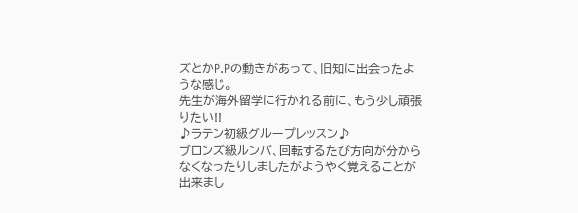ズとかP.Pの動きがあって、旧知に出会ったような感じ。
先生が海外留学に行かれる前に、もう少し頑張りたい!!
♪ラテン初級グループレッスン♪
ブロンズ級ルンバ、回転するたび方向が分からなくなったりしましたがようやく覚えることが出来まし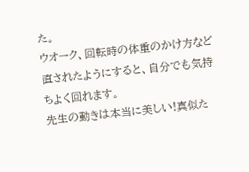た。
ウオーク、回転時の体重のかけ方など直されたようにすると、自分でも気持ちよく回れます。
先生の動きは本当に美しい!真似た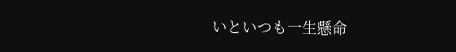いといつも一生懸命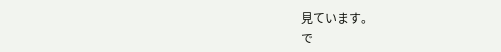見ています。
で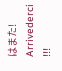はまた!
Arrivederci !!!